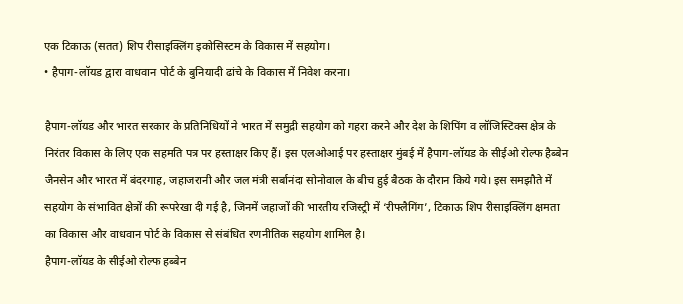एक टिकाऊ (सतत) शिप रीसाइक्लिंग इकोसिस्टम के विकास में सहयोग।
• हैपाग-लॉयड द्वारा वाधवान पोर्ट के बुनियादी ढांचे के विकास में निवेश करना।

हैपाग-लॉयड और भारत सरकार के प्रतिनिधियों ने भारत में समुद्री सहयोग को गहरा करने और देश के शिपिंग व लॉजिस्टिक्स क्षेत्र के निरंतर विकास के लिए एक सहमति पत्र पर हस्ताक्षर किए हैं। इस एलओआई पर हस्ताक्षर मुंबई में हैपाग-लॉयड के सीईओ रोल्फ हैब्बेन जैनसेन और भारत में बंदरगाह, जहाजरानी और जल मंत्री सर्बानंदा सोनोवाल के बीच हुई बैठक के दौरान किये गये। इस समझौते में सहयोग के संभावित क्षेत्रों की रूपरेखा दी गई है, जिनमें जहाजों की भारतीय रजिस्ट्री में ‘रीफ्लैगिंग’, टिकाऊ शिप रीसाइक्लिंग क्षमता का विकास और वाधवान पोर्ट के विकास से संबंधित रणनीतिक सहयोग शामिल है।
हैपाग-लॉयड के सीईओ रोल्फ हब्बेन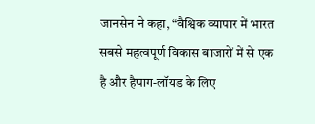जानसेन ने कहा, “वैश्विक व्यापार में भारत सबसे महत्वपूर्ण विकास बाजारों में से एक है और हैपाग-लॉयड के लिए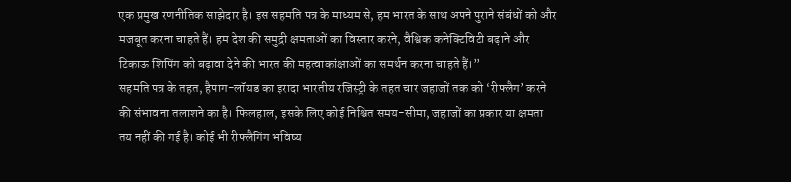एक प्रमुख रणनीतिक साझेदार है। इस सहमति पत्र के माध्यम से, हम भारत के साथ अपने पुराने संबंधों को और मजबूत करना चाहते हैं। हम देश की समुद्री क्षमताओं का विस्तार करने, वैश्विक कनेक्टिविटी बढ़ाने और टिकाऊ शिपिंग को बढ़ावा देने की भारत की महत्वाकांक्षाओं का समर्थन करना चाहते हैं।”
सहमति पत्र के तहत, हैपाग-लॉयड का इरादा भारतीय रजिस्ट्री के तहत चार जहाजों तक को ‘रीफ्लैग’ करने की संभावना तलाशने का है। फिलहाल, इसके लिए कोई निश्चित समय-सीमा, जहाजों का प्रकार या क्षमता तय नहीं की गई है। कोई भी रीफ्लैगिंग भविष्य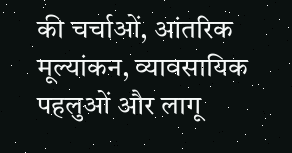की चर्चाओं, आंतरिक मूल्यांकन, व्यावसायिक पहलुओं और लागू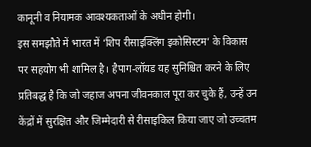कानूनी व नियामक आवश्यकताओं के अधीन होगी।
इस समझौते में भारत में ‘शिप रीसाइक्लिंग इकोसिस्टम’ के विकास पर सहयोग भी शामिल है। हैपाग-लॉयड यह सुनिश्चित करने के लिए प्रतिबद्ध है कि जो जहाज अपना जीवनकाल पूरा कर चुके हैं, उन्हें उन केंद्रों में सुरक्षित और जिम्मेदारी से रीसाइकिल किया जाए जो उच्चतम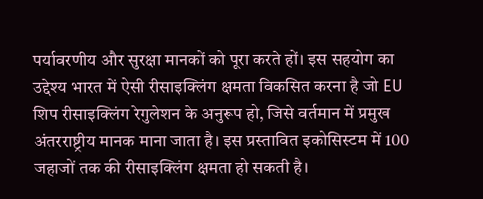पर्यावरणीय और सुरक्षा मानकों को पूरा करते हों। इस सहयोग का उद्देश्य भारत में ऐसी रीसाइक्लिंग क्षमता विकसित करना है जो EU शिप रीसाइक्लिंग रेगुलेशन के अनुरूप हो, जिसे वर्तमान में प्रमुख अंतरराष्ट्रीय मानक माना जाता है। इस प्रस्तावित इकोसिस्टम में 100 जहाजों तक की रीसाइक्लिंग क्षमता हो सकती है।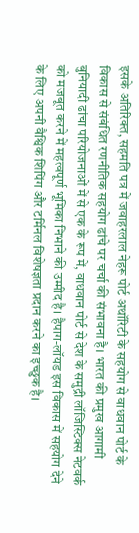इसके अतिरिक्त, सहमति पत्र में जवाहरलाल नेहरू पोर्ट अथॉरिटी के सहयोग से वाधवान पोर्ट के विकास से संबंधित रणनीतिक सहयोग ढांचे पर चर्चा की संभावना है। भारत की प्रमुख आगामी बुनियादी ढांचा परियोजनाओं में से एक के रूप में, वाधवान पोर्ट से देश के समुद्री लॉजिस्टिक्स नेटवर्क को मजबूत करने में महत्वपूर्ण भूमिका निभाने की उम्मीद है। हैपाग-लॉयड इस विकास में सहयोग देने के लिए अपनी वैश्विक शिपिंग और टर्मिनल विशेषज्ञता प्रदान करने का इच्छुक है।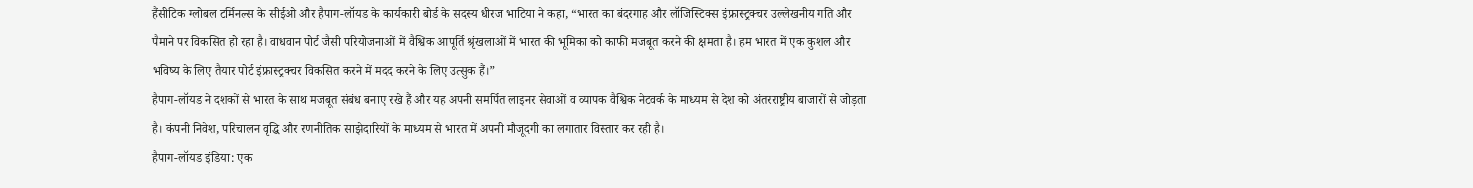हैंसीटिक ग्लोबल टर्मिनल्स के सीईओ और हैपाग-लॉयड के कार्यकारी बोर्ड के सदस्य धीरज भाटिया ने कहा, “भारत का बंदरगाह और लॉजिस्टिक्स इंफ्रास्ट्रक्चर उल्लेखनीय गति और पैमाने पर विकसित हो रहा है। वाधवान पोर्ट जैसी परियोजनाओं में वैश्विक आपूर्ति श्रृंखलाओं में भारत की भूमिका को काफी मजबूत करने की क्षमता है। हम भारत में एक कुशल और भविष्य के लिए तैयार पोर्ट इंफ्रास्ट्रक्चर विकसित करने में मदद करने के लिए उत्सुक हैं।”
हैपाग-लॉयड ने दशकों से भारत के साथ मजबूत संबंध बनाए रखे हैं और यह अपनी समर्पित लाइनर सेवाओं व व्यापक वैश्विक नेटवर्क के माध्यम से देश को अंतरराष्ट्रीय बाजारों से जोड़ता है। कंपनी निवेश, परिचालन वृद्धि और रणनीतिक साझेदारियों के माध्यम से भारत में अपनी मौजूदगी का लगातार विस्तार कर रही है।
हैपाग-लॉयड इंडिया: एक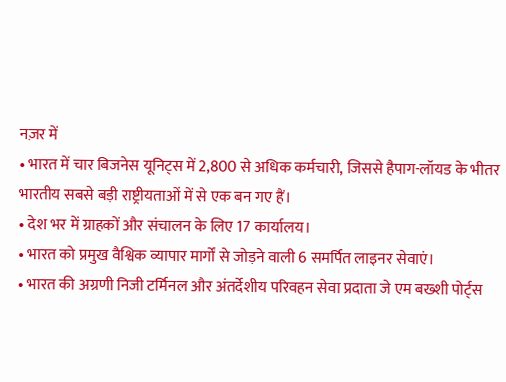नज़र में
• भारत में चार बिजनेस यूनिट्स में 2,800 से अधिक कर्मचारी, जिससे हैपाग-लॉयड के भीतर भारतीय सबसे बड़ी राष्ट्रीयताओं में से एक बन गए हैं।
• देश भर में ग्राहकों और संचालन के लिए 17 कार्यालय।
• भारत को प्रमुख वैश्विक व्यापार मार्गों से जोड़ने वाली 6 समर्पित लाइनर सेवाएं।
• भारत की अग्रणी निजी टर्मिनल और अंतर्देशीय परिवहन सेवा प्रदाता जे एम बख्शी पोर्ट्स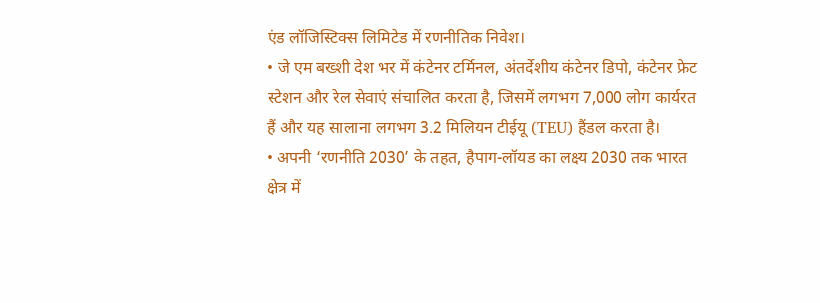एंड लॉजिस्टिक्स लिमिटेड में रणनीतिक निवेश।
• जे एम बख्शी देश भर में कंटेनर टर्मिनल, अंतर्देशीय कंटेनर डिपो, कंटेनर फ्रेट स्टेशन और रेल सेवाएं संचालित करता है, जिसमें लगभग 7,000 लोग कार्यरत हैं और यह सालाना लगभग 3.2 मिलियन टीईयू (TEU) हैंडल करता है।
• अपनी ‘रणनीति 2030’ के तहत, हैपाग-लॉयड का लक्ष्य 2030 तक भारत क्षेत्र में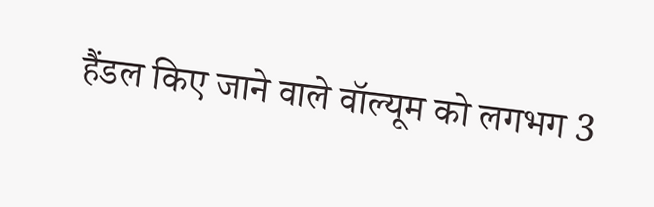हैंडल किए जाने वाले वॉल्यूम को लगभग 3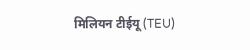मिलियन टीईयू (TEU)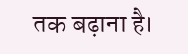तक बढ़ाना है।